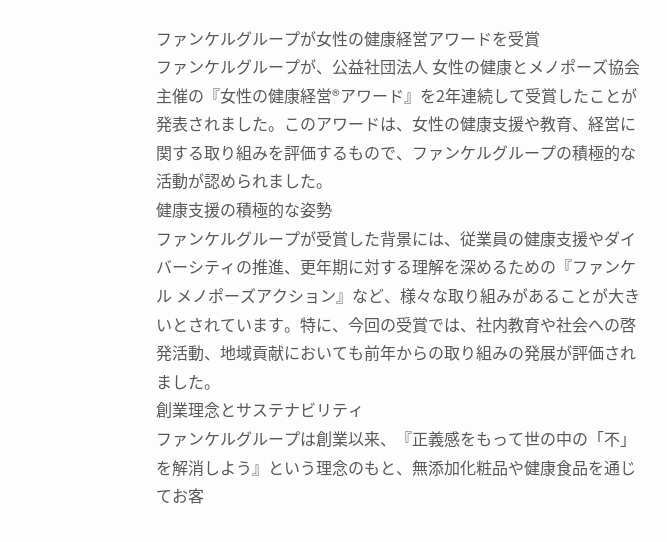ファンケルグループが女性の健康経営アワードを受賞
ファンケルグループが、公益社団法人 女性の健康とメノポーズ協会主催の『女性の健康経営®アワード』を2年連続して受賞したことが発表されました。このアワードは、女性の健康支援や教育、経営に関する取り組みを評価するもので、ファンケルグループの積極的な活動が認められました。
健康支援の積極的な姿勢
ファンケルグループが受賞した背景には、従業員の健康支援やダイバーシティの推進、更年期に対する理解を深めるための『ファンケル メノポーズアクション』など、様々な取り組みがあることが大きいとされています。特に、今回の受賞では、社内教育や社会への啓発活動、地域貢献においても前年からの取り組みの発展が評価されました。
創業理念とサステナビリティ
ファンケルグループは創業以来、『正義感をもって世の中の「不」を解消しよう』という理念のもと、無添加化粧品や健康食品を通じてお客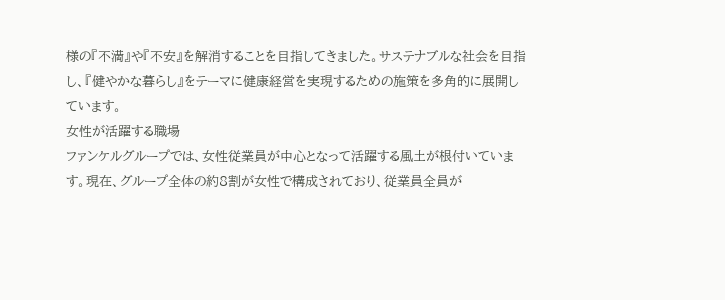様の『不満』や『不安』を解消することを目指してきました。サステナブルな社会を目指し、『健やかな暮らし』をテーマに健康経営を実現するための施策を多角的に展開しています。
女性が活躍する職場
ファンケルグループでは、女性従業員が中心となって活躍する風土が根付いています。現在、グループ全体の約8割が女性で構成されており、従業員全員が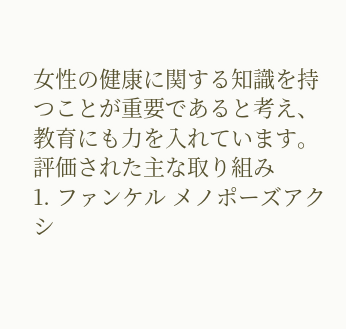女性の健康に関する知識を持つことが重要であると考え、教育にも力を入れています。
評価された主な取り組み
1. ファンケル メノポーズアクシ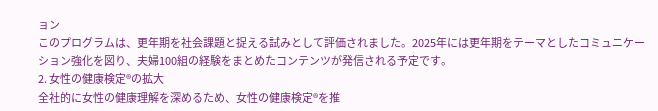ョン
このプログラムは、更年期を社会課題と捉える試みとして評価されました。2025年には更年期をテーマとしたコミュニケーション強化を図り、夫婦100組の経験をまとめたコンテンツが発信される予定です。
2. 女性の健康検定®の拡大
全社的に女性の健康理解を深めるため、女性の健康検定®を推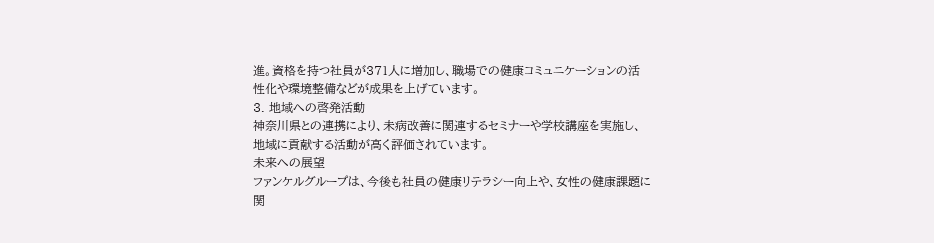進。資格を持つ社員が371人に増加し、職場での健康コミュニケーションの活性化や環境整備などが成果を上げています。
3. 地域への啓発活動
神奈川県との連携により、未病改善に関連するセミナーや学校講座を実施し、地域に貢献する活動が高く評価されています。
未来への展望
ファンケルグループは、今後も社員の健康リテラシー向上や、女性の健康課題に関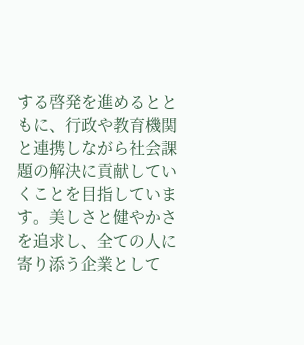する啓発を進めるとともに、行政や教育機関と連携しながら社会課題の解決に貢献していくことを目指しています。美しさと健やかさを追求し、全ての人に寄り添う企業として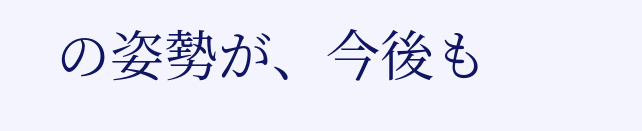の姿勢が、今後も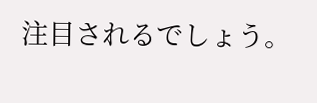注目されるでしょう。